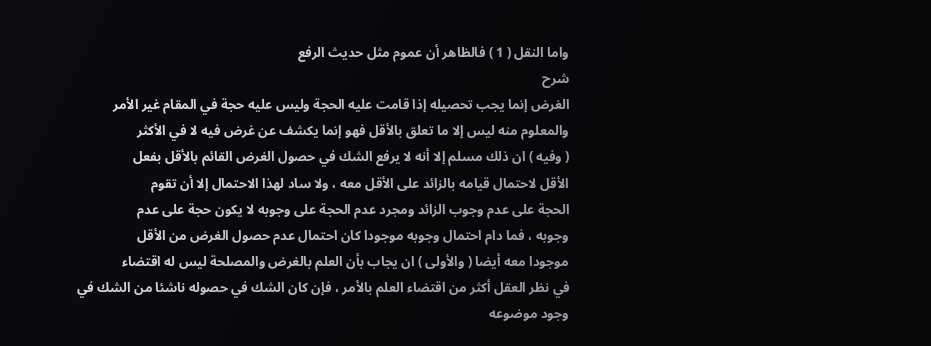واما النقل ( 1 ) فالظاهر أن عموم مثل حديث الرفع
شرح
الغرض إنما يجب تحصيله إذا قامت عليه الحجة وليس عليه حجة في المقام غير الأمر
والمعلوم منه ليس إلا ما تعلق بالأقل فهو إنما يكشف عن غرض فيه لا في الأكثر
( وفيه ) ان ذلك مسلم إلا أنه لا يرفع الشك في حصول الغرض القائم بالأقل بفعل
الأقل لاحتمال قيامه بالزائد على الأقل معه ، ولا ساد لهذا الاحتمال إلا أن تقوم
الحجة على عدم وجوب الزائد ومجرد عدم الحجة على وجوبه لا يكون حجة على عدم
وجوبه ، فما دام احتمال وجوبه موجودا كان احتمال عدم حصول الغرض من الأقل
موجودا معه أيضا ( والأولى ) ان يجاب بأن العلم بالغرض والمصلحة ليس له اقتضاء
في نظر العقل أكثر من اقتضاء العلم بالأمر ، فإن كان الشك في حصوله ناشئا من الشك في
وجود موضوعه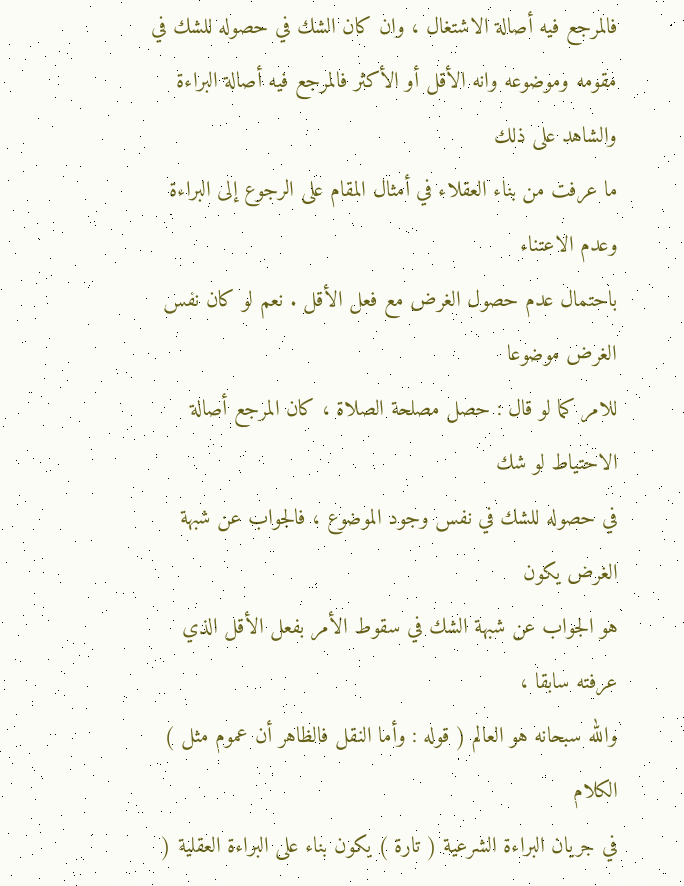فالمرجع فيه أصالة الاشتغال ، وان كان الشك في حصوله للشك في
مقومه وموضوعه وانه الأقل أو الأكثر فالمرجع فيه أصالة البراءة والشاهد على ذلك
ما عرفت من بناء العقلاء في أمثال المقام على الرجوع إلى البراءة وعدم الاعتناء
باحتمال عدم حصول الغرض مع فعل الأقل . نعم لو كان نفس الغرض موضوعا
للامر كما لو قال : حصل مصلحة الصلاة ، كان المرجع أصالة الاحتياط لو شك
في حصوله للشك في نفس وجود الموضوع ، فالجواب عن شبهة الغرض يكون
هو الجواب عن شبهة الشك في سقوط الأمر بفعل الأقل الذي عرفته سابقا ،
والله سبحانه هو العالم ( قوله : وأما النقل فالظاهر أن عموم مثل ) الكلام
في جريان البراءة الشرعية ( تارة ) يكون بناء على البراءة العقلية (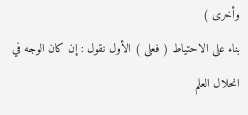وأخرى )
بناء على الاحتياط ( فعلى ) الأول نقول : إن كان الوجه في انحلال العلم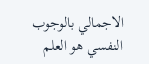الاجمالي بالوجوب النفسي هو العلم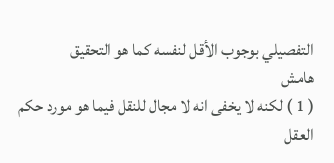التفصيلي بوجوب الأقل لنفسه كما هو التحقيق
هامش
( 1 ) لكنه لا يخفى انه لا مجال للنقل فيما هو مورد حكم العقل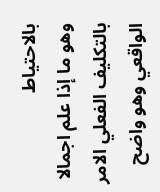بالاحتياط
وهو ما إذا علم اجمالا بالتكليف الفعلي الامر الواقعي وهو واضح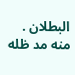البطلان .
منه مد ظله